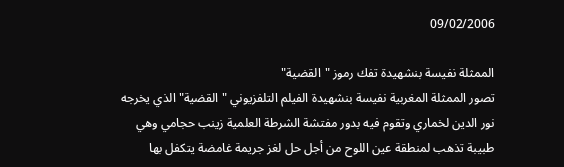09/02/2006

الممثلة نفيسة بنشهيدة تفك رموز "القضية"
تصور الممثلة المغربية نفيسة بنشهيدة الفيلم التلفزيوني "القضية" الذي يخرجه نور الدين لخماري وتقوم فيه بدور مفتشة الشرطة العلمية زينب حجامي وهي طبيبة تذهب لمنطقة عين اللوح من أجل حل لغز جريمة غامضة يتكفل بها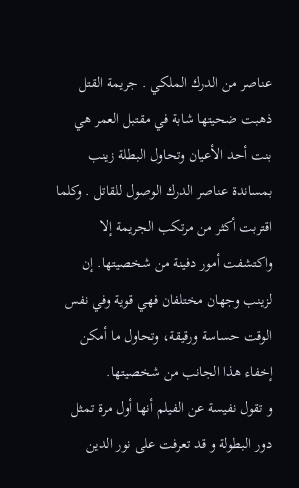عناصر من الدرك الملكي . جريمة القتل ذهبت ضحيتها شابة في مقتبل العمر هي بنت أحد الأعيان وتحاول البطلة زينب بمساندة عناصر الدرك الوصول للقاتل . وكلما اقتربت أكثر من مرتكب الجريمة إلا واكتشفت أمور دفينة من شخصيتها. إن لزينب وجهان مختلفان فهي قوية وفي نفس الوقت حساسة ورقيقة، وتحاول ما أمكن إخفاء هذا الجانب من شخصيتها.
و تقول نفيسة عن الفيلم أنها أول مرة تمثل دور البطولة و قد تعرفت على نور الدين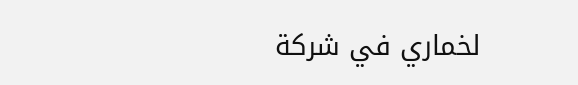لخماري في شركة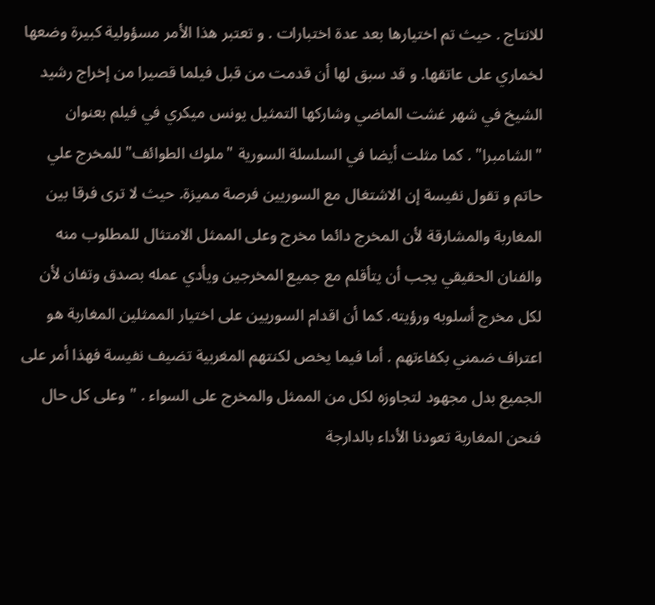للانتاج . حيث تم اختيارها بعد عدة اختبارات . و تعتبر هذا الأمر مسؤولية كبيرة وضعها لخماري على عاتقها. و قد سبق لها أن قدمت من قبل فيلما قصيرا من إخراج رشيد الشيخ في شهر غشت الماضي وشاركها التمثيل يونس ميكري في فيلم بعنوان "الشامبرا" . كما مثلت أيضا في السلسلة السورية "ملوك الطوائف" للمخرج علي حاتم و تقول نفيسة إن الاشتغال مع السوريين فرصة مميزة. حيث لا ترى فرقا بين المغاربة والمشارقة لأن المخرج دائما مخرج وعلى الممثل الامتثال للمطلوب منه والفنان الحقيقي يجب أن يتأقلم مع جميع المخرجين ويأدي عمله بصدق وتفان لأن لكل مخرج أسلوبه ورؤيته. كما أن اقدام السوريين على اختيار الممثلين المغاربة هو اعتراف ضمني بكفاءتهم . أما فيما يخص لكنتهم المغربية تضيف نفيسة فهذا أمر على الجميع بدل مجهود لتجاوزه لكل من الممثل والمخرج على السواء . "وعلى كل حال فنحن المغاربة تعودنا الأداء بالدارجة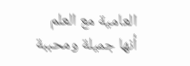العامية مع العلم أنها جميلة ومحببة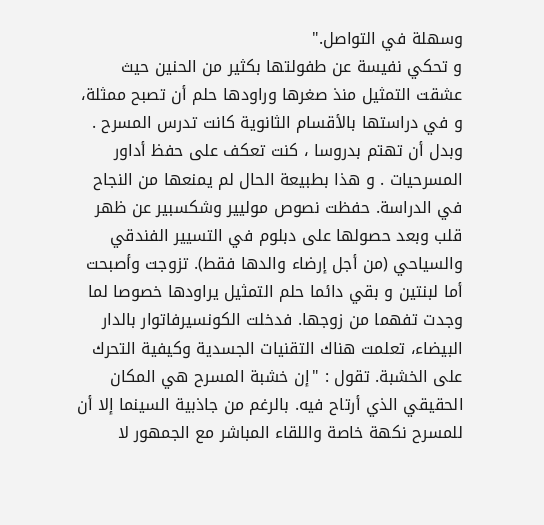وسهلة في التواصل."
و تحكي نفيسة عن طفولتها بكثير من الحنين حيث عشقت التمثيل منذ صغرها وراودها حلم أن تصبح ممثلة، و في دراستها بالأقسام الثانوية كانت تدرس المسرح . وبدل أن تهتم بدروسا ، كنت تعكف على حفظ أداور المسرحيات . و هذا بطبيعة الحال لم يمنعها من النجاح في الدراسة. حفظت نصوص موليير وشكسبير عن ظهر قلب وبعد حصولها على دبلوم في التسيير الفندقي والسياحي (من أجل إرضاء والدها فقط). تزوجت وأصبحت أما لبنتين و بقي دائما حلم التمثيل يراودها خصوصا لما وجدت تفهما من زوجها. فدخلت الكونسيرفاتوار بالدار البيضاء، تعلمت هناك التقنيات الجسدية وكيفية التحرك على الخشبة. تقول : "إن خشبة المسرح هي المكان الحقيقي الذي أرتاح فيه. بالرغم من جاذبية السينما إلا أن للمسرح نكهة خاصة واللقاء المباشر مع الجمهور لا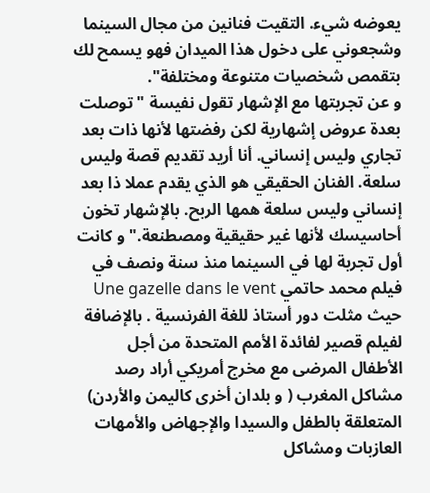يعوضه شيء. التقيت فنانين من مجال السينما وشجعوني على دخول هذا الميدان فهو يسمح لك بتقمص شخصيات متنوعة ومختلفة".
و عن تجربتها مع الإشهار تقول نفيسة "توصلت بعدة عروض إشهارية لكن رفضتها لأنها ذات بعد تجاري وليس إنساني. أنا أريد تقديم قصة وليس سلعة. الفنان الحقيقي هو الذي يقدم عملا ذا بعد إنساني وليس سلعة همها الربح. بالإشهار تخون أحاسيسك لأنها غير حقيقية ومصطنعة." و كانت أول تجربة لها في السينما منذ سنة ونصف في فيلم محمد حاتمي Une gazelle dans le vent حيث مثلت دور أستاذ للغة الفرنسية . بالإضافة لفيلم قصير لفائدة الأمم المتحدة من أجل الأطفال المرضى مع مخرج أمريكي أراد رصد مشاكل المغرب ( و بلدان أخرى كاليمن والأردن) المتعلقة بالطفل والسيدا والإجهاض والأمهات العازبات ومشاكل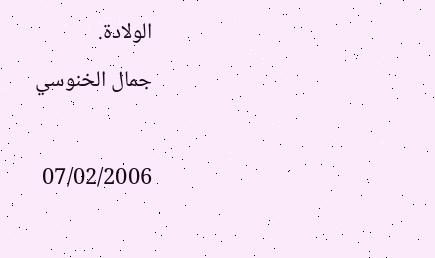الولادة.
جمال الخنوسي

07/02/2006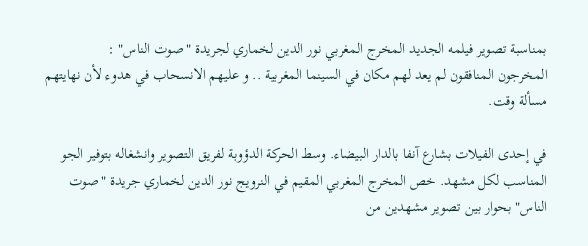بمناسبة تصوير فيلمه الجديد المخرج المغربي نور الدين لخماري لجريدة "صوت الناس" :
المخرجون المنافقون لم يعد لهم مكان في السينما المغربية .. و عليهم الانسحاب في هدوء لأن نهايتهم مسألة وقت.

في إحدى الفيلات بشارع آنفا بالدار البيضاء. وسط الحركة الدؤوبة لفريق التصوير وانشغاله بتوفير الجو المناسب لكل مشهد. خص المخرج المغربي المقيم في النرويج نور الدين لخماري جريدة "صوت الناس" بحوار بين تصوير مشهدين من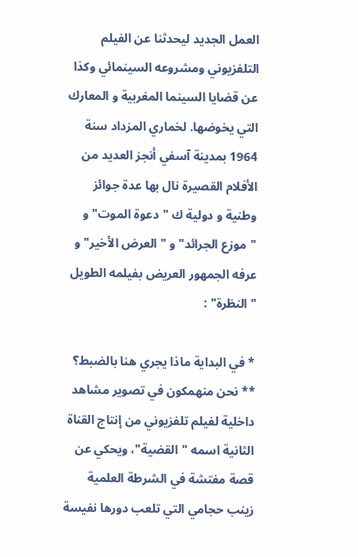العمل الجديد ليحدثنا عن الفيلم التلفزيوني ومشروعه السينمائي وكذا عن قضايا السينما المغربية و المعارك التي يخوضها. لخماري المزداد سنة 1964 بمدينة آسفي أنجز العديد من الأفلام القصيرة نال بها عدة جوائز وطنية و دولية ك "دعوة الموت" و "موزع الجرائد" و "العرض الأخير" و عرفه الجمهور العريض بفيلمه الطويل "النظرة" :

* في البداية ماذا يجري هنا بالضبط؟
** نحن منهمكون في تصوير مشاهد داخلية لفيلم تلفزيوني من إنتاج القناة الثانية اسمه "القضية"، ويحكي عن قصة مفتشة في الشرطة العلمية زينب حجامي التي تلعب دورها نفيسة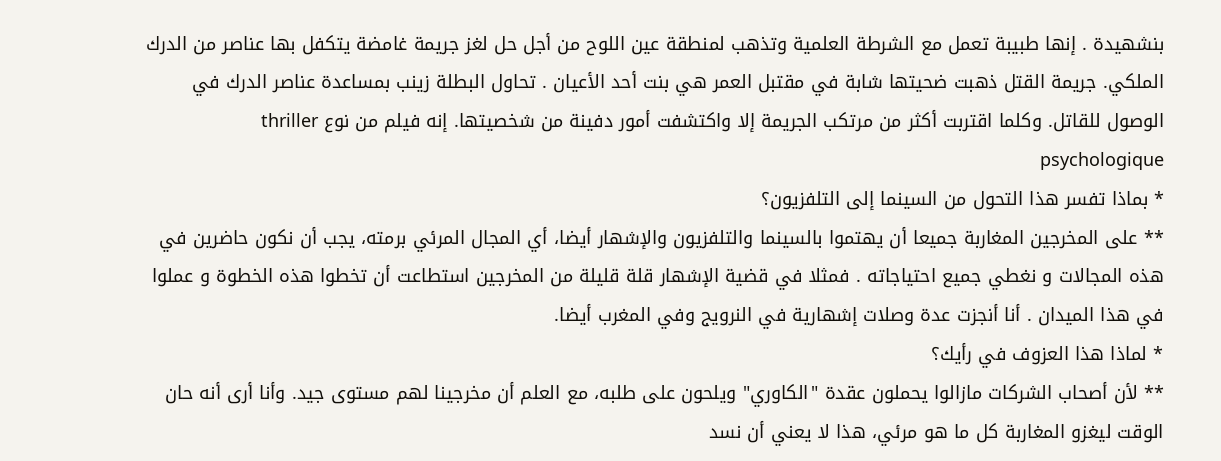بنشهيدة . إنها طبيبة تعمل مع الشرطة العلمية وتذهب لمنطقة عين اللوح من أجل حل لغز جريمة غامضة يتكفل بها عناصر من الدرك الملكي. جريمة القتل ذهبت ضحيتها شابة في مقتبل العمر هي بنت أحد الأعيان . تحاول البطلة زينب بمساعدة عناصر الدرك في الوصول للقاتل. وكلما اقتربت أكثر من مرتكب الجريمة إلا واكتشفت أمور دفينة من شخصيتها. إنه فيلم من نوع thriller psychologique
* بماذا تفسر هذا التحول من السينما إلى التلفزيون؟
** على المخرجين المغاربة جميعا أن يهتموا بالسينما والتلفزيون والإشهار أيضا، أي المجال المرئي برمته، يجب أن نكون حاضرين في هذه المجالات و نغطي جميع احتياجاته . فمثلا في قضية الإشهار قلة قليلة من المخرجين استطاعت أن تخطوا هذه الخطوة و عملوا في هذا الميدان . أنا أنجزت عدة وصلات إشهارية في النرويج وفي المغرب أيضا.
* لماذا هذا العزوف في رأيك؟
** لأن أصحاب الشركات مازالوا يحملون عقدة "الكاوري" ويلحون على طلبه، مع العلم أن مخرجينا لهم مستوى جيد. وأنا أرى أنه حان الوقت ليغزو المغاربة كل ما هو مرئي، هذا لا يعني أن نسد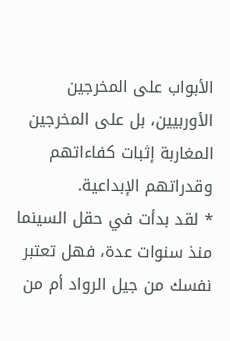الأبواب على المخرجين الأوربيين، بل على المخرجين المغاربة إثبات كفاءاتهم وقدراتهم الإبداعية.
* لقد بدأت في حقل السينما منذ سنوات عدة، فهل تعتبر نفسك من جيل الرواد أم من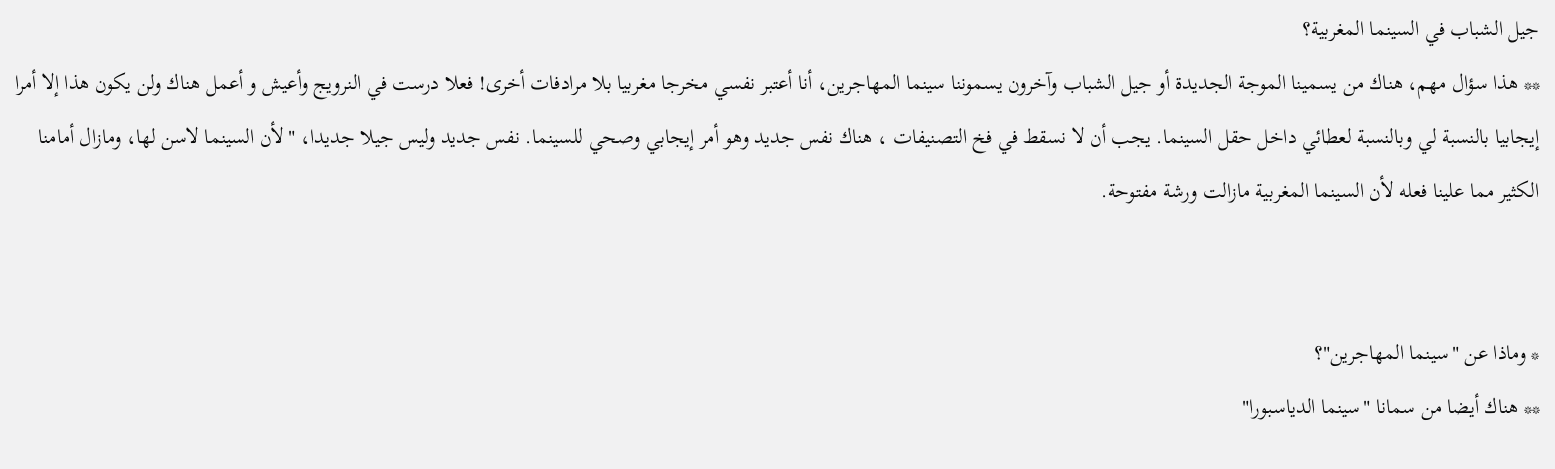جيل الشباب في السينما المغربية؟
** هذا سؤال مهم، هناك من يسمينا الموجة الجديدة أو جيل الشباب وآخرون يسموننا سينما المهاجرين، أنا أعتبر نفسي مخرجا مغربيا بلا مرادفات أخرى! فعلا درست في النرويج وأعيش و أعمل هناك ولن يكون هذا إلا أمرا إيجابيا بالنسبة لي وبالنسبة لعطائي داخل حقل السينما. يجب أن لا نسقط في فخ التصنيفات ، هناك نفس جديد وهو أمر إيجابي وصحي للسينما. نفس جديد وليس جيلا جديدا، "لأن السينما لاسن لها، ومازال أمامنا الكثير مما علينا فعله لأن السينما المغربية مازالت ورشة مفتوحة.


* وماذا عن "سينما المهاجرين"؟
** هناك أيضا من سمانا "سينما الدياسبورا"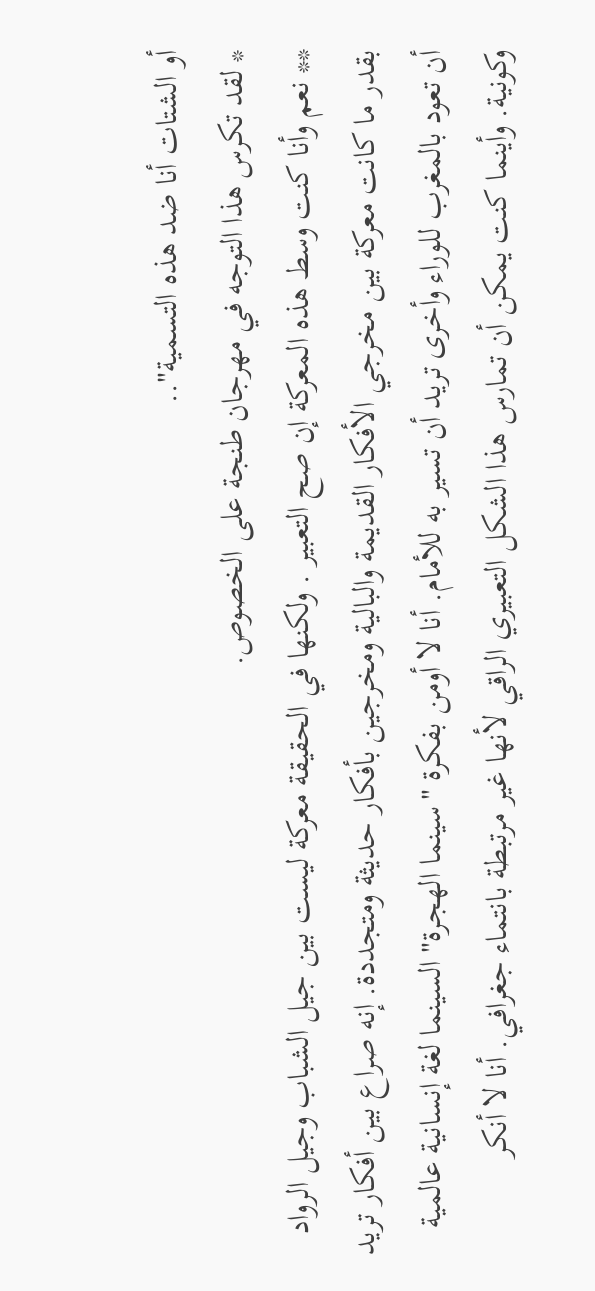أو الشتات أنا ضد هذه التسمية"..
* لقد تكرس هذا التوجه في مهرجان طنجة على الخصوص.
** نعم وأنا كنت وسط هذه المعركة إن صح التعبير . ولكنها في الحقيقة معركة ليست بين جيل الشباب وجيل الرواد بقدر ما كانت معركة بين مخرجي الأفكار القديمة والبالية ومخرجين بأفكار حديثة ومتجددة. إنه صراع بين أفكار تريد أن تعود بالمغرب للوراء وأخرى تريد أن تسير به للأمام. أنا لا أومن بفكرة "سينما الهجرة" السينما لغة إنسانية عالمية وكونية. وأينما كنت يمكن أن تمارس هذا الشكل التعبيري الراقي لأنها غير مرتبطة بانتماء جغرافي. أنا لا أنكر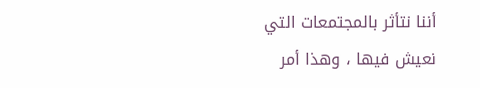أننا نتأثر بالمجتمعات التي نعيش فيها ، وهذا أمر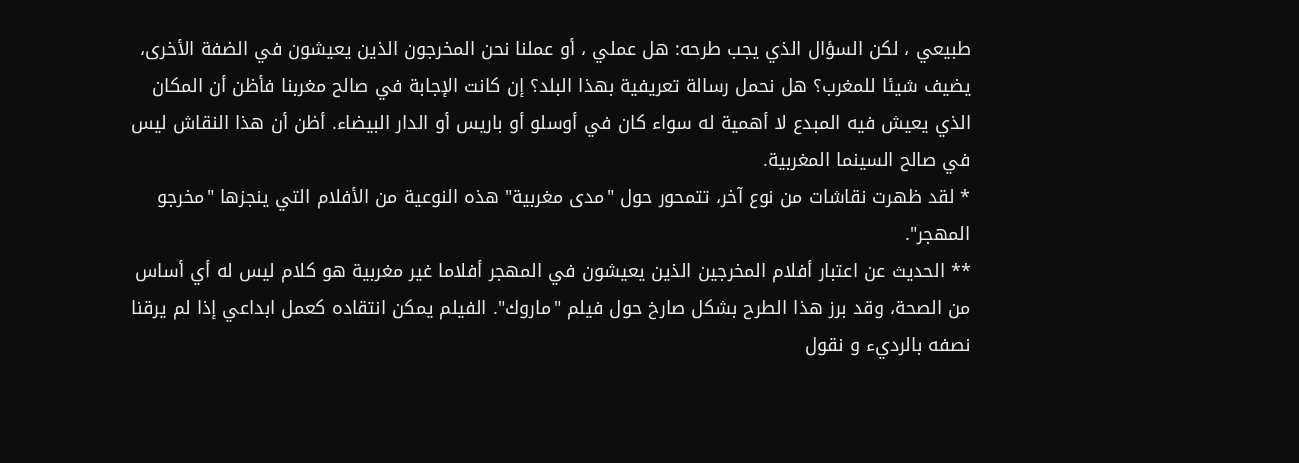طبيعي ، لكن السؤال الذي يجب طرحه: هل عملي ، أو عملنا نحن المخرجون الذين يعيشون في الضفة الأخرى، يضيف شيئا للمغرب؟ هل نحمل رسالة تعريفية بهذا البلد؟ إن كانت الإجابة في صالح مغربنا فأظن أن المكان الذي يعيش فيه المبدع لا أهمية له سواء كان في أوسلو أو باريس أو الدار البيضاء. أظن أن هذا النقاش ليس في صالح السينما المغربية.
* لقد ظهرت نقاشات من نوع آخر، تتمحور حول "مدى مغربية" هذه النوعية من الأفلام التي ينجزها "مخرجو المهجر".
** الحديث عن اعتبار أفلام المخرجين الذين يعيشون في المهجر أفلاما غير مغربية هو كلام ليس له أي أساس من الصحة، وقد برز هذا الطرح بشكل صارخ حول فيلم "ماروك". الفيلم يمكن انتقاده كعمل ابداعي إذا لم يرقنا نصفه بالرديء و نقول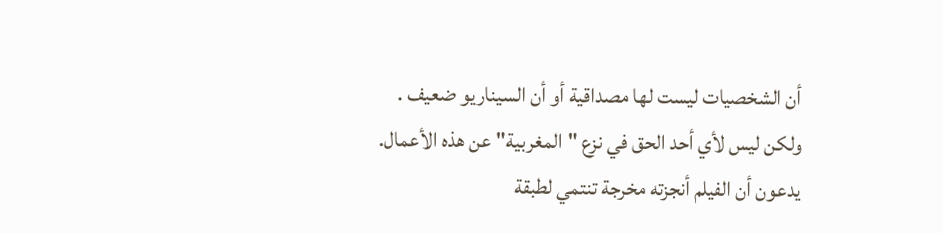أن الشخصيات ليست لها مصداقية أو أن السيناريو ضعيف . ولكن ليس لأي أحد الحق في نزع "المغربية" عن هذه الأعمال. يدعون أن الفيلم أنجزته مخرجة تنتمي لطبقة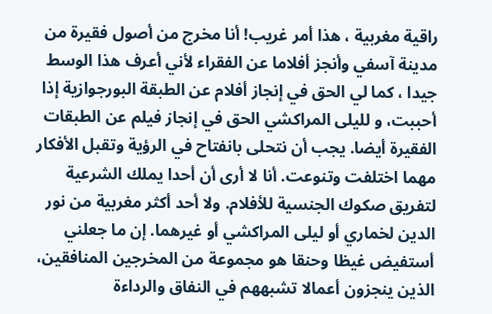راقية مغربية ، هذا أمر غريب! أنا مخرج من أصول فقيرة من مدينة آسفي وأنجز أفلاما عن الفقراء لأني أعرف هذا الوسط جيدا ، كما لي الحق في إنجاز أفلام عن الطبقة البورجوازية إذا أحببت، و لليلى المراكشي الحق في إنجاز فيلم عن الطبقات الفقيرة أيضا. يجب أن نتحلى بانفتاح في الرؤية وتقبل الأفكار مهما اختلفت وتنوعت. أنا لا أرى أن أحدا يملك الشرعية لتفريق صكوك الجنسية للأفلام. ولا أحد أكثر مغربية من نور الدين لخماري أو ليلى المراكشي أو غيرهما. إن ما جعلني أستفيض غيظا وحنقا هو مجموعة من المخرجين المنافقين، الذين ينجزون أعمالا تشبههم في النفاق والرداءة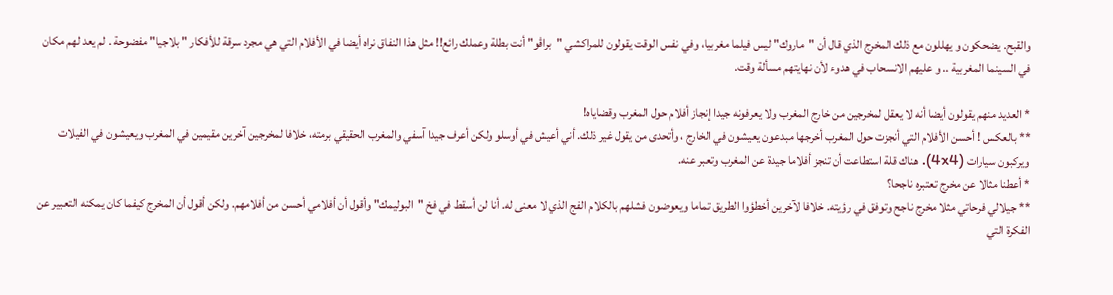والقبح. يضحكون و يهللون مع ذلك المخرج الذي قال أن "ماروك" ليس فيلما مغربيا، وفي نفس الوقت يقولون للمراكشي "براڤو" أنت بطلة وعملك رائع!! مثل هذا النفاق نراه أيضا في الأفلام التي هي مجرد سرقة للأفكار " بلاجيا" مفضوحة . لم يعد لهم مكان في السينما المغربية .. و عليهم الانسحاب في هدوء لأن نهايتهم مسألة وقت.

* العديد منهم يقولون أيضا أنه لا يعقل لمخرجين من خارج المغرب ولا يعرفونه جيدا إنجاز أفلام حول المغرب وقضاياه!
** بالعكس ! أحسن الأفلام التي أنجزت حول المغرب أخرجها مبدعون يعيشون في الخارج ، وأتحدى من يقول غير ذلك. أني أعيش في أوسلو ولكن أعرف جيدا آسفي والمغرب الحقيقي برمته، خلافا لمخرجين آخرين مقيمين في المغرب ويعيشون في الفيلات ويركبون سيارات (4x4). هناك قلة استطاعت أن تنجز أفلاما جيدة عن المغرب وتعبر عنه.
* أعطنا مثالا عن مخرج تعتبره ناجحا؟
** جيلالي فرحاتي مثلا مخرج ناجح وتوفق في رؤيته. خلافا لآخرين أخطؤوا الطريق تماما ويعوضون فشلهم بالكلام الفج الذي لا معنى له. أنا لن أسقط في فخ "البوليمك" وأقول أن أفلامي أحسن من أفلامهم. ولكن أقول أن المخرج كيفما كان يمكنه التعبير عن الفكرة التي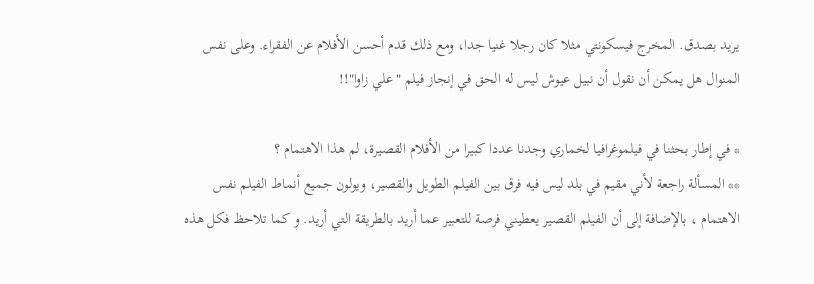يريد بصدق. المخرج فيسكونتي مثلا كان رجلا غنيا جدا، ومع ذلك قدم أحسن الأفلام عن الفقراء. وعلى نفس المنوال هل يمكن أن نقول أن نبيل عيوش ليس له الحق في إنجاز فيلم "علي زاوا"!!

* في إطار بحثنا في فيلموغرافيا لخماري وجدنا عددا كبيرا من الأفلام القصيرة، لم هذا الاهتمام ؟
** المسألة راجعة لأني مقيم في بلد ليس فيه فرق بين الفيلم الطويل والقصير، ويولون جميع أنماط الفيلم نفس الاهتمام ، بالإضافة إلى أن الفيلم القصير يعطيني فرصة للتعبير عما أريد بالطريقة التي أريد. و كما تلاحظ فكل هذه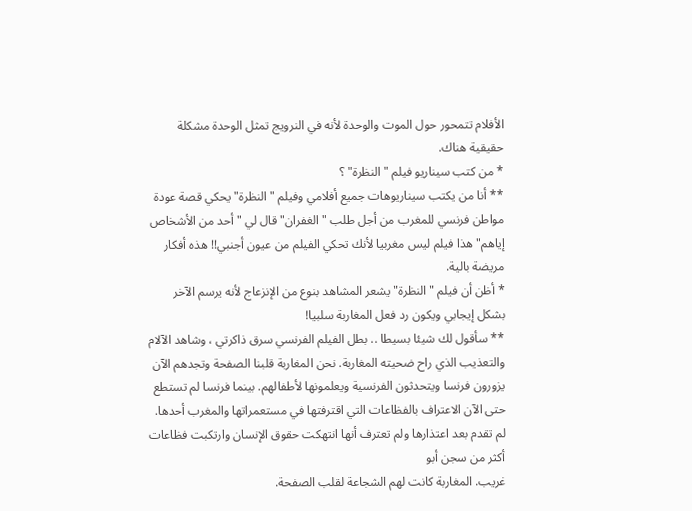الأفلام تتمحور حول الموت والوحدة لأنه في النرويج تمثل الوحدة مشكلة حقيقية هناك.
* من كتب سيناريو فيلم "النظرة" ؟
** أنا من يكتب سيناريوهات جميع أفلامي وفيلم "النظرة" يحكي قصة عودة مواطن فرنسي للمغرب من أجل طلب "الغفران" قال لي "أحد من الأشخاص إياهم" هذا فيلم ليس مغربيا لأنك تحكي الفيلم من عيون أجنبي!! هذه أفكار مريضة بالية.
* أظن أن فيلم "النظرة" يشعر المشاهد بنوع من الإنزعاج لأنه يرسم الآخر بشكل إيجابي ويكون رد فعل المغاربة سلبيا!
** سأقول لك شيئا بسيطا .. بطل الفيلم الفرنسي سرق ذاكرتي ، وشاهد الآلام والتعذيب الذي راح ضحيته المغاربة. نحن المغاربة قلبنا الصفحة وتجدهم الآن يزورون فرنسا ويتحدثون الفرنسية ويعلمونها لأطفالهم. بينما فرنسا لم تستطع حتى الآن الاعتراف بالفظاعات التي اقترفتها في مستعمراتها والمغرب أحدها. لم تقدم بعد اعتذارها ولم تعترف أنها انتهكت حقوق الإنسان وارتكبت فظاعات أكثر من سجن أبو
غريب. المغاربة كانت لهم الشجاعة لقلب الصفحة.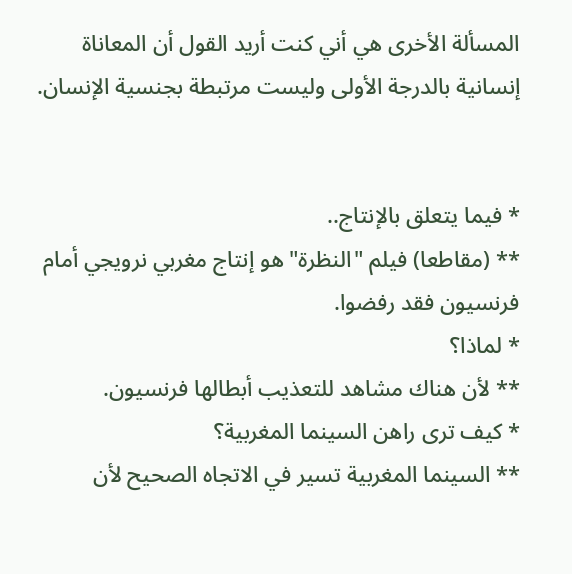المسألة الأخرى هي أني كنت أريد القول أن المعاناة إنسانية بالدرجة الأولى وليست مرتبطة بجنسية الإنسان.


* فيما يتعلق بالإنتاج..
** (مقاطعا) فيلم "النظرة" هو إنتاج مغربي نرويجي أمام فرنسيون فقد رفضوا.
* لماذا؟
** لأن هناك مشاهد للتعذيب أبطالها فرنسيون.
* كيف ترى راهن السينما المغربية؟
** السينما المغربية تسير في الاتجاه الصحيح لأن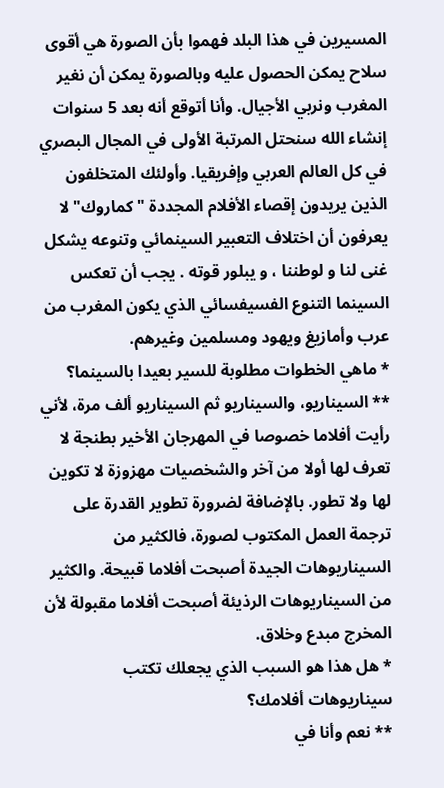المسيرين في هذا البلد فهموا بأن الصورة هي أقوى سلاح يمكن الحصول عليه وبالصورة يمكن أن نغير المغرب ونربي الأجيال. وأنا أتوقع أنه بعد 5 سنوات إنشاء الله سنحتل المرتبة الأولى في المجال البصري في كل العالم العربي وإفريقيا. وأولئك المتخلفون الذين يريدون إقصاء الأفلام المجددة "كماروك" لا يعرفون أن اختلاف التعبير السينمائي وتنوعه يشكل غنى لنا و لوطننا ، و يبلور قوته . يجب أن تعكس السينما التنوع الفسيفسائي الذي يكون المغرب من عرب وأمازيغ ويهود ومسلمين وغيرهم.
* ماهي الخطوات مطلوبة للسير بعيدا بالسينما؟
** السيناريو، والسيناريو ثم السيناريو ألف مرة، لأني رأيت أفلاما خصوصا في المهرجان الأخير بطنجة لا تعرف لها أولا من آخر والشخصيات مهزوزة لا تكوين لها ولا تطور. بالإضافة لضرورة تطوير القدرة على ترجمة العمل المكتوب لصورة، فالكثير من السيناريوهات الجيدة أصبحت أفلاما قبيحة. والكثير من السيناريوهات الرذيئة أصبحت أفلاما مقبولة لأن المخرج مبدع وخلاق.
* هل هذا هو السبب الذي يجعلك تكتب سيناريوهات أفلامك؟
** نعم وأنا في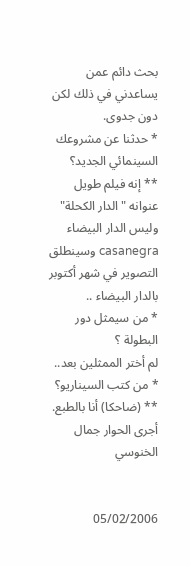بحث دائم عمن يساعدني في ذلك لكن دون جدوى.
* حدثنا عن مشروعك السينمائي الجديد؟
** إنه فيلم طويل عنوانه "الدار الكحلة" وليس الدار البيضاء casanegra وسينطلق التصوير في شهر أكتوبر بالدار البيضاء ..
* من سيمثل دور البطولة ؟
لم أختر الممثلين بعد..
* من كتب السيناريو؟
** (ضاحكا) أنا بالطبع.
أجرى الحوار جمال الخنوسي


05/02/2006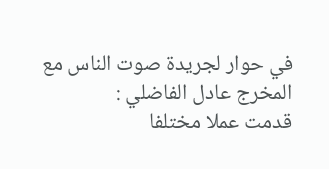في حوار لجريدة صوت الناس مع المخرج عادل الفاضلي :
قدمت عملا مختلفا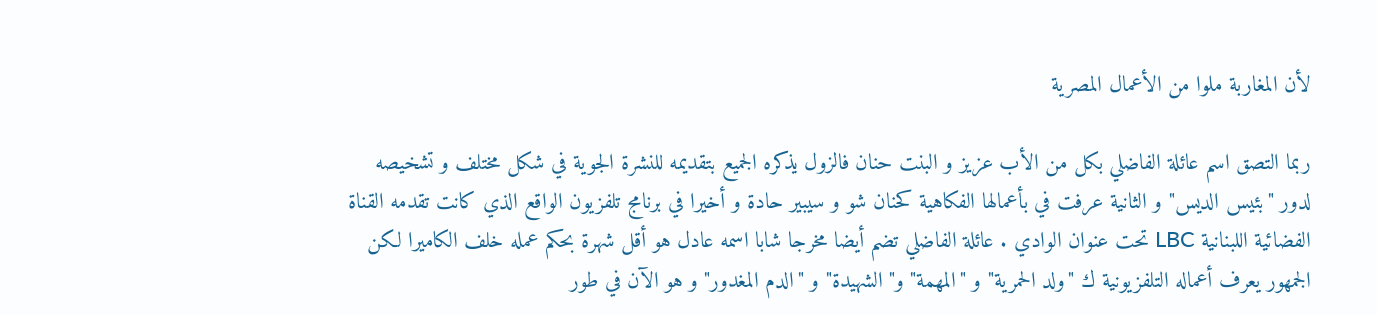لأن المغاربة ملوا من الأعمال المصرية

ربما التصق اسم عائلة الفاضلي بكل من الأب عزيز و البنت حنان فالزول يذكره الجميع بتقديمه للنشرة الجوية في شكل مختلف و تشخيصه لدور "بئيس الديس" و الثانية عرفت في بأعمالها الفكاهية كحنان شو و سيبير حادة و أخيرا في برنامج تلفزيون الواقع الذي كانت تقدمه القناة الفضائية اللبنانية LBC تحت عنوان الوادي . عائلة الفاضلي تضم أيضا مخرجا شابا اسمه عادل هو أقل شهرة بحكم عمله خلف الكاميرا لكن الجمهور يعرف أعماله التلفزيونية ك "ولد الحمرية" و "المهمة" و" الشهيدة" و "الدم المغدور" و هو الآن في طور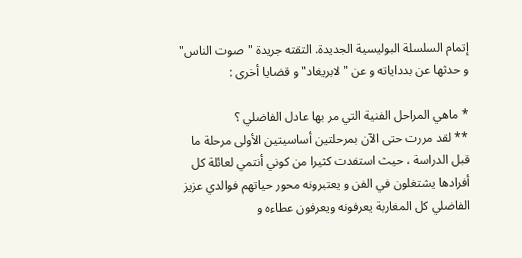إتمام السلسلة البوليسية الجديدة. التقته جريدة "صوت الناس" و حدثها عن بدداياته و عن "لابريغاد" و قضايا أخرى :

* ماهي المراحل الفنية التي مر بها عادل الفاضلي ؟
** لقد مررت حتى الآن بمرحلتين أساسيتين الأولى مرحلة ما قبل الدراسة ، حيث استفدت كثيرا من كوني أنتمي لعائلة كل أفرادها يشتغلون في الفن و يعتبرونه محور حياتهم فوالدي عزيز الفاضلي كل المغاربة يعرفونه ويعرفون عطاءه و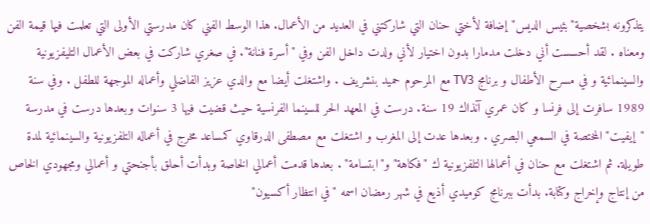يتذكرونه بشخصية"بئيس الديس" إضافة لأختي حنان التي شاركتني في العديد من الأعمال. هذا الوسط الفني كان مدرستي الأولى التي تعلمت فيها قيمة الفن ومعناه . لقد أحسست أني دخلت مدمارا بدون اختيار لأني ولدت داخل الفن وفي "أسرة فنانة". في صغري شاركت في بعض الأعمال التليفزيونية والسينمائية و في مسرح الأطفال و برنامج TV3 مع المرحوم حميد بنشريف . واشتغلت أيضا مع والدي عزيز الفاضلي وأعماله الموجهة للطفل . وفي سنة 1989 سافرت إلى فرنسا و كان عمري آنذاك 19 سنة. درست في المعهد الحر للسينما الفرنسية حيث قضيت فيها 3 سنوات وبعدها درست في مدرسة "إيفيت" المختصة في السمعي البصري . وبعدها عدت إلى المغرب و اشتغلت مع مصطفى الدرقاوي كمساعد مخرج في أعماله التلفزيونية والسينمائية لمدة طويلة. ثم اشتغلت مع حنان في أعمالها التلفزيونية ك "فكاهة" و"ابتسامة" . بعدها قدمت أعمالي الخاصة وبدأت أحلق بأجنحتي و أعمالي ومجهودي الخاص من إنتاج وإخراج وكتابة. بدأت ببرنامج كوميدي أذيع في شهر رمضان اسمه "في انتظار أكسيون"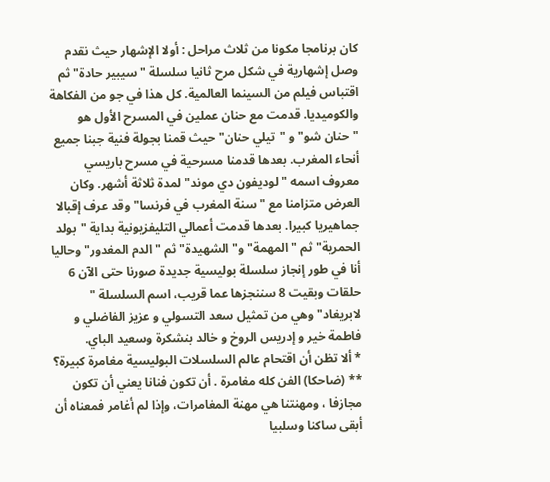كان برنامجا مكونا من ثلاث مراحل : أولا الإشهار حيث نقدم وصل إشهارية في شكل مرح ثانيا سلسلة "سيبير حادة" ثم اقتباس فيلم من السينما العالمية. كل هذا في جو من الفكاهة والكوميديا. قدمت مع حنان عملين في المسرح الأول هو "حنان شو" و "تيلي حنان" حيث قمنا بجولة فنية جبنا جميع أنحاء المغرب. بعدها قدمنا مسرحية في مسرح باريسي معروف اسمه "لوديفون دي موند" لمدة ثلاثة أشهر. وكان العرض متزامنا مع "سنة المغرب في فرنسا" وقد عرف إقبالا جماهيريا كبيرا. بعدها قدمت أعمالي التليفزيونية بداية "بولد الحمرية" ثم "المهمة" و" الشهيدة" ثم "الدم المغدور" وحاليا أنا في طور إنجاز سلسلة بوليسية جديدة صورنا حتى الآن 6 حلقات وبقيت 8 سننجزها عما قريب، اسم السلسلة " لابريغاد" وهي من تمثيل سعد التسولي و عزيز الفاضلي و فاطمة خير و إدريس الروخ و خالد بنشكرة وسعيد الباي.
* ألا تظن أن اقتحام عالم السلسلات البوليسية مغامرة كبيرة؟
** (ضاحكا) الفن كله مغامرة . أن تكون فنانا يعني أن تكون مجازفا ، ومهنتنا هي مهنة المغامرات، وإذا لم أغامر فمعناه أن أبقى ساكنا وسلبيا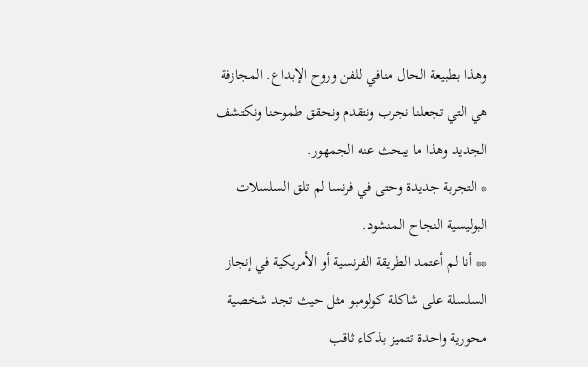وهذا بطبيعة الحال منافي للفن وروح الإبداع. المجازفة هي التي تجعلنا نجرب ونتقدم ونحقق طموحنا ونكتشف الجديد وهذا ما يبحث عنه الجمهور.
* التجربة جديدة وحتى في فرنسا لم تلق السلسلات البوليسية النجاح المنشود.
** أنا لم أعتمد الطريقة الفرنسية أو الأمريكية في إنجاز السلسلة على شاكلة كولومبو مثل حيث تجد شخصية محورية واحدة تتميز بذكاء ثاقب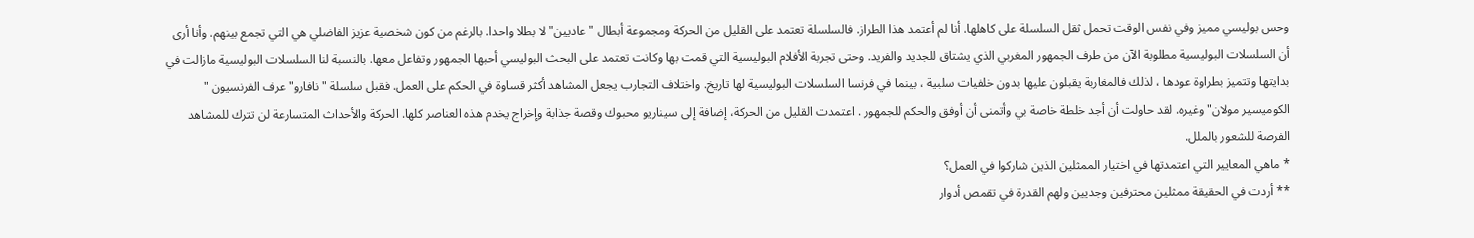وحس بوليسي مميز وفي نفس الوقت تحمل ثقل السلسلة على كاهلها. أنا لم أعتمد هذا الطراز. فالسلسلة تعتمد على القليل من الحركة ومجموعة أبطال "عاديين" لا بطلا واحدا. بالرغم من كون شخصية عزيز الفاضلي هي التي تجمع بينهم. وأنا أرى أن السلسلات البوليسية مطلوبة الآن من طرف الجمهور المغربي الذي يشتاق للجديد والفريد. وحتى تجربة الأفلام البوليسية التي قمت بها وكانت تعتمد على البحث البوليسي أحبها الجمهور وتفاعل معها. بالنسبة لنا السلسلات البوليسية مازالت في بدايتها وتتميز بطراوة عودها ، لذلك فالمغاربة يقبلون عليها بدون خلفيات سلبية ، بينما في فرنسا السلسلات البوليسية لها تاريخ. واختلاف التجارب يجعل المشاهد أكثر قساوة في الحكم على العمل. فقبل سلسلة "نافارو" عرف الفرنسيون " الكوميسير مولان" وغيره. لقد حاولت أن أجد خلطة خاصة بي وأتمنى أن أوفق والحكم للجمهور . اعتمدت القليل من الحركة، إضافة إلى سيناريو محبوك وقصة جذابة وإخراج يخدم هذه العناصر كلها. الحركة والأحداث المتسارعة لن تترك للمشاهد الفرصة للشعور بالملل.
* ماهي المعايير التي اعتمدتها في اختيار الممثلين الذين شاركوا في العمل؟
** أردت في الحقيقة ممثلين محترفين وجديين ولهم القدرة في تقمص أدوار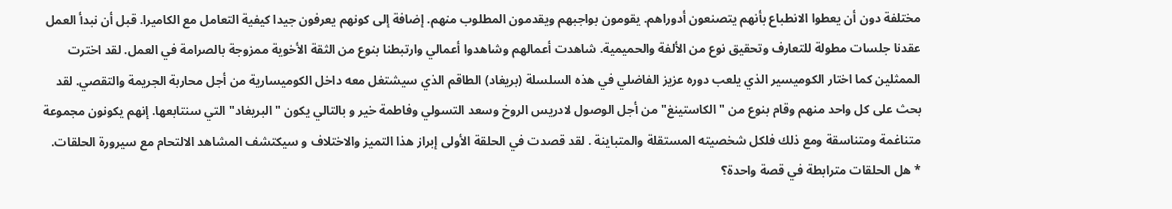مختلفة دون أن يعطوا الانطباع بأنهم يتصنعون أدوراهم. يقومون بواجبهم ويقدمون المطلوب منهم. إضافة إلى كونهم يعرفون جيدا كيفية التعامل مع الكاميرا. قبل أن نبدأ العمل عقدنا جلسات مطولة للتعارف وتحقيق نوع من الألفة والحميمية. شاهدت أعمالهم وشاهدوا أعمالي وارتبطنا بنوع من الثقة الأخوية ممزوجة بالصرامة في العمل. لقد اخترت الممثلين كما اختار الكوميسير الذي يلعب دوره عزيز الفاضلي في هذه السلسلة (بريغاد) الطاقم الذي سيشتغل معه داخل الكوميسارية من أجل محاربة الجريمة والتقصي. لقد بحث على كل واحد منهم وقام بنوع من "الكاستينغ" من أجل الوصول لادريس الروخ وسعد التسولي وفاطمة خير و بالتالي يكون "البريغاد" التي سنتابعها. إنهم يكونون مجموعة متناغمة ومتناسقة ومع ذلك فلكل شخصيته المستقلة والمتباينة . لقد قصدت في الحلقة الأولى إبراز هذا التميز والاختلاف و سيكتشف المشاهد الالتحام مع سيرورة الحلقات.
* هل الحلقات مترابطة في قصة واحدة؟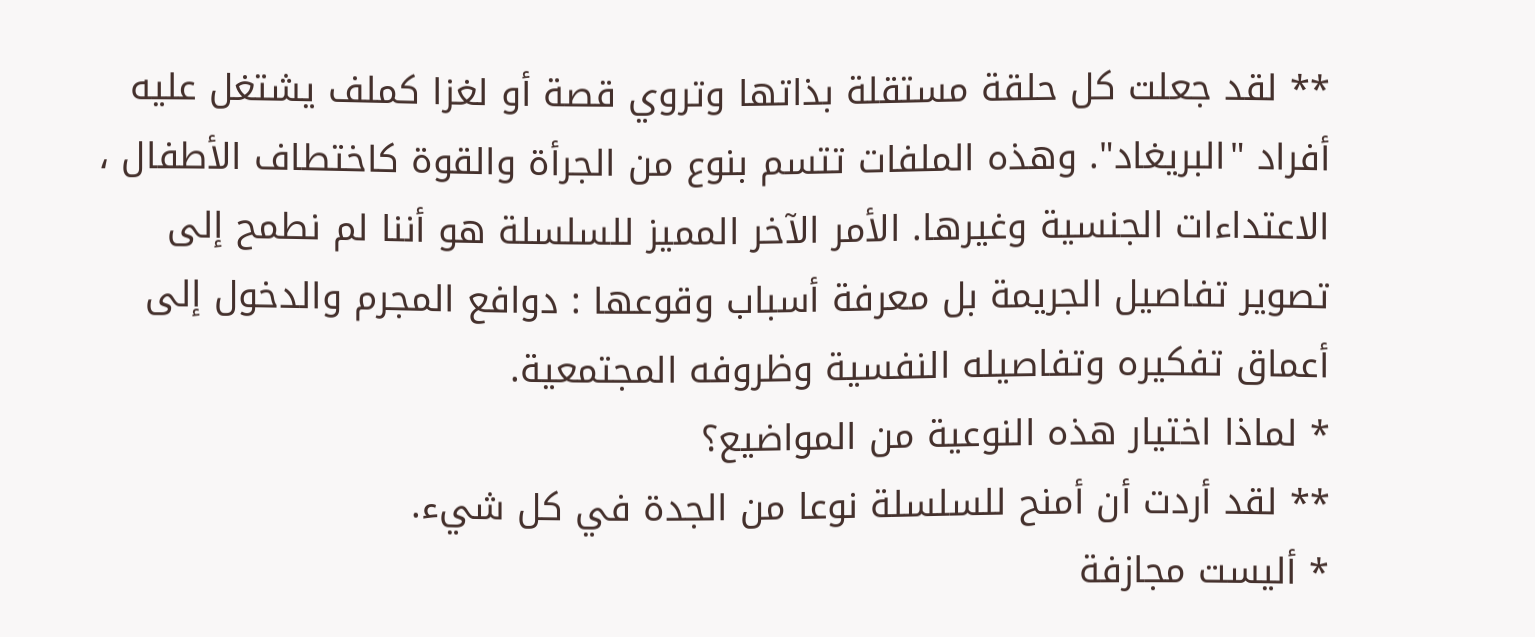** لقد جعلت كل حلقة مستقلة بذاتها وتروي قصة أو لغزا كملف يشتغل عليه أفراد "البريغاد". وهذه الملفات تتسم بنوع من الجرأة والقوة كاختطاف الأطفال ، الاعتداءات الجنسية وغيرها. الأمر الآخر المميز للسلسلة هو أننا لم نطمح إلى تصوير تفاصيل الجريمة بل معرفة أسباب وقوعها : دوافع المجرم والدخول إلى أعماق تفكيره وتفاصيله النفسية وظروفه المجتمعية.
* لماذا اختيار هذه النوعية من المواضيع؟
** لقد أردت أن أمنح للسلسلة نوعا من الجدة في كل شيء.
* أليست مجازفة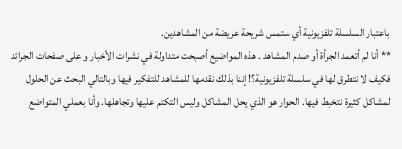باعتبار السلسلة تلفزيونية أي ستمس شريحة عريضة من المشاهدين.
** أنا لم أتعمد الجرأة أو صدم المشاهد . هذه المواضيع أصبحت متداولة في نشرات الأخبار و على صفحات الجرائد فكيف لا نتطرق لها في سلسلة تلفزيونية؟! إننا بذلك نقدمها للمشاهد للتفكير فيها وبالتالي البحث عن الحلول لمشاكل كثيرة نتخبط فيها. الحوار هو الذي يحل المشاكل وليس التكتم عليها وتجاهلها. وأنا بعملي المتواضع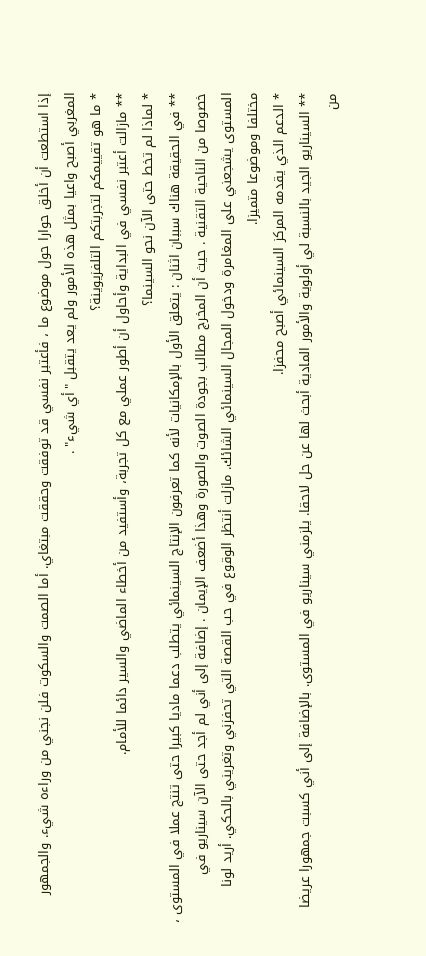إذا استطعت أن أخلق حوارا حول موضوع ما ، فأعتبر نفسي قد توفقت وحققت مبتغاي. أما الصمت والسكوت فلن نجني من وراءه شيء. والجمهور المغربي أصبح واعيا بمثل هذه الأمور ولم يعد يتقبل "أي شيء" .
* ما هو تقييمكم لتجربتكم التلفزيوينة؟
** مازالت أعتبر نفسي في البداية وأحاول أن أطور عملي مع كل تجربة، وأستفيد من أخطاء الماضي والسير دائما للأمام.
* لماذا لم تخط حتى الآن نحو السينما؟
** في الحقيقة هناك سببان اثنان : يتعلق الأول بالإمكانيات لأنه كما تعرفون الإنتاج السينمائي يتطلب دعما ماديا كبيرا حتى تنتج عملا في المستوى ، خصوصا من الناحية التقنية . حيث أن المخرج مطالب بجودة الصوت والصورة وهذا أضعف الإيمان . إضافة إلى أني لم أجد حتى الآن سيناريو في المستوى يشجعني على المغامرة ودخول المجال السينمائي الشائك. مازلت أنتظر الوقوع في حب القصة التي تحفزني وتغريني بالحكي. أريد لونا مختلفا وموضوعا متميزا.
* الدعم الذي يقدمه المركز السينمائي أصبح محفزا.
** السيناريو الجيد بالنسبة لي أولوية والأمور المادية أبحث لها عن حل لاحقا. يلزمني سيناريو في المستوى. بالإضافة إلى أني كسبت جمهورا عريضا من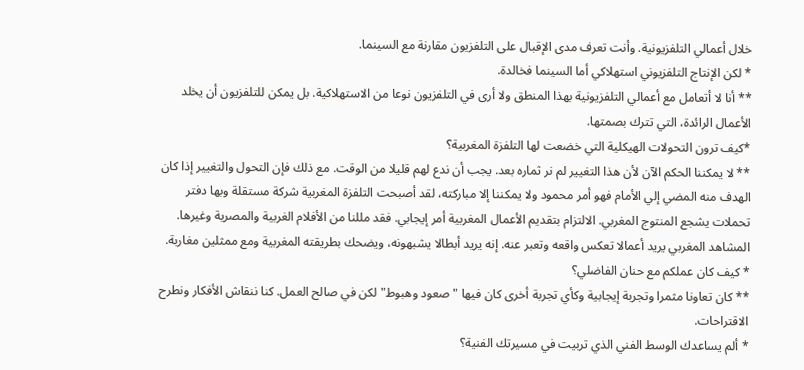خلال أعمالي التلفزيونية. وأنت تعرف مدى الإقبال على التلفزيون مقارنة مع السينما.
* لكن الإنتاج التلفزيوني استهلاكي أما السينما فخالدة.
** أنا لا أتعامل مع أعمالي التلفزيونية بهذا المنطق ولا أرى في التلفزيون نوعا من الاستهلاكية. بل يمكن للتلفزيون أن يخلد الأعمال الرائدة، التي تترك بصمتها.
*كيف ترون التحولات الهيكلية التي خضعت لها التلفزة المغربية؟
** لا يمكننا الحكم الآن لأن هذا التغيير لم نر ثماره بعد. يجب أن ندع لهم قليلا من الوقت. مع ذلك فإن التحول والتغيير إذا كان الهدف منه المضي إلي الأمام فهو أمر محمود ولا يمكننا إلا مباركته، لقد أصبحت التلفزة المغربية شركة مستقلة وبها دفتر تحملات يشجع المنتوج المغربي. الالتزام بتقديم الأعمال المغربية أمر إيجابي. فقد مللنا من الأفلام الغربية والمصرية وغيرها. المشاهد المغربي يريد أعمالا تعكس واقعه وتعبر عنه. إنه يريد أبطالا يشبهونه، ويضحك بطريقته المغربية ومع ممثلين مغاربة.
* كيف كان عملكم مع حنان الفاضلي؟
** كان تعاونا مثمرا وتجربة إيجابية وكأي تجربة أخرى كان فيها "صعود وهبوط" لكن في صالح العمل. كنا ننقاش الأفكار ونطرح الاقتراحات.
* ألم يساعدك الوسط الفني الذي تربيت في مسيرتك الفنية؟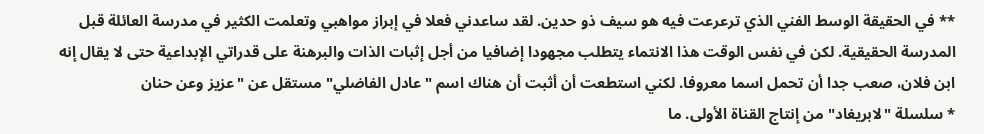** في الحقيقة الوسط الفني الذي ترعرعت فيه هو سيف ذو حدين. لقد ساعدني فعلا في إبراز مواهبي وتعلمت الكثير في مدرسة العائلة قبل المدرسة الحقيقية. لكن في نفس الوقت هذا الانتماء يتطلب مجهودا إضافيا من أجل إثبات الذات والبرهنة على قدراتي الإبداعية حتى لا يقال إنه ابن فلان، صعب جدا أن تحمل اسما معروفا. لكني استطعت أن أثبت أن هناك اسم "عادل الفاضلي" مستقل عن "عزيز وعن حنان
* سلسلة "لابريغاد" من إنتاج القناة الأولى. ما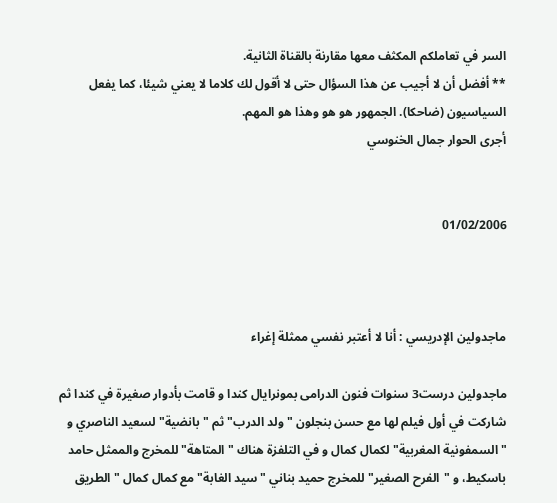السر في تعاملكم المكثف معها مقارنة بالقناة الثانية.
** أفضل أن لا أجيب عن هذا السؤال حتى لا أقول لك كلاما لا يعني شيئا، كما يفعل السياسيون (ضاحكا). الجمهور هو هو وهذا هو المهم.
أجرى الحوار جمال الخنوسي


01/02/2006



ماجدولين الإدريسي : أنا لا أعتبر نفسي ممثلة إغراء

ماجدولين درست3 سنوات فنون الدرامى بمونرايال كندا و قامت بأدوار صغيرة في كندا ثم شاركت في أول فيلم لها مع حسن بنجلون "ولد الدرب" ثم "بانضية" لسعيد الناصري و "السمفونية المغربية" لكمال كمال و في التلفزة هناك "المتاهة"للمخرج والممثل حامد باسكيط، و "الفرح الصغير" للمخرج حميد بناني "سيد الغابة" مع كمال كمال "الطريق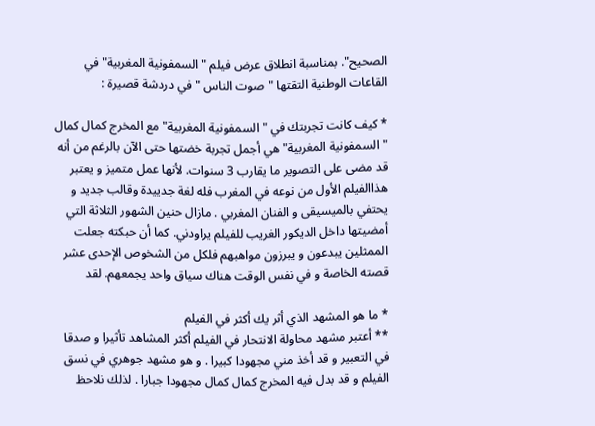الصحيح". بمناسبة انطلاق عرض فيلم "السمفونية المغربية" في القاعات الوطنية التقتها "صوت الناس " في دردشة قصيرة :

* كيف كانت تجربتك في "السمفونية المغربية" مع المخرج كمال كمال
"السمفونية المغربية" هي أجمل تجربة خضتها حتى الآن بالرغم من أنه قد مضى على التصوير ما يقارب 3 سنوات. لأنها عمل متميز و يعتبر هذاالفيلم الأول من نوعه في المغرب فله لغة جدييدة وقالب جديد و يحتفي بالميسيقى و الفنان المغربي . مازال حنين الشهور الثلاثة التي أمضيتها داخل الديكور الغريب للفيلم يراودني. كما أن حبكته جعلت الممثلين يبدعون و يبرزون مواهبهم فلكل من الشخوص الإحدى عشر قصته الخاصة و في نفس الوقت هناك سياق واحد يجمعهم. لقد

* ما هو المشهد الذي أثر يك أكثر في الفيلم
** أعتبر مشهد محاولة الانتحار في الفيلم أكثر المشاهد تأثيرا و صدقا في التعبير و قد أخذ مني مجهودا كبيرا . و هو مشهد جوهري في نسق الفيلم و قد بدل فيه المخرج كمال كمال مجهودا جبارا . لذلك نلاحظ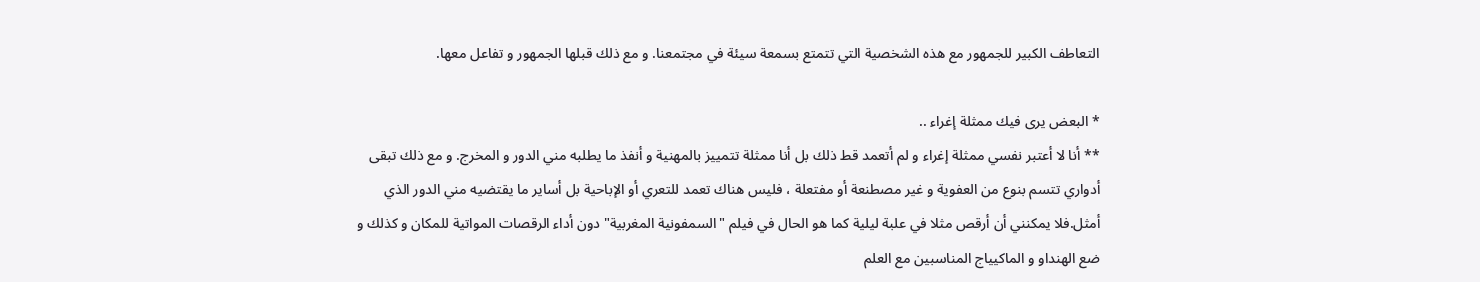التعاطف الكبير للجمهور مع هذه الشخصية التي تتمتع بسمعة سيئة في مجتمعنا. و مع ذلك قبلها الجمهور و تفاعل معها.

* البعض يرى فيك ممثلة إغراء ..
** أنا لا أعتبر نفسي ممثلة إغراء و لم أتعمد قط ذلك بل أنا ممثلة تتمييز بالمهنية و أنفذ ما يطلبه مني الدور و المخرج. و مع ذلك تبقى أدواري تتسم بنوع من العفوية و غير مصطنعة أو مفتعلة ، فليس هناك تعمد للتعري أو الإباحية بل أساير ما يقتضيه مني الدور الذي أمثل.فلا يمكنني أن أرقص مثلا في علبة ليلية كما هو الحال في فيلم "السمفونية المغربية" دون أداء الرقصات المواتية للمكان و كذلك و ضع الهنداو و الماكيياج المناسبين مع العلم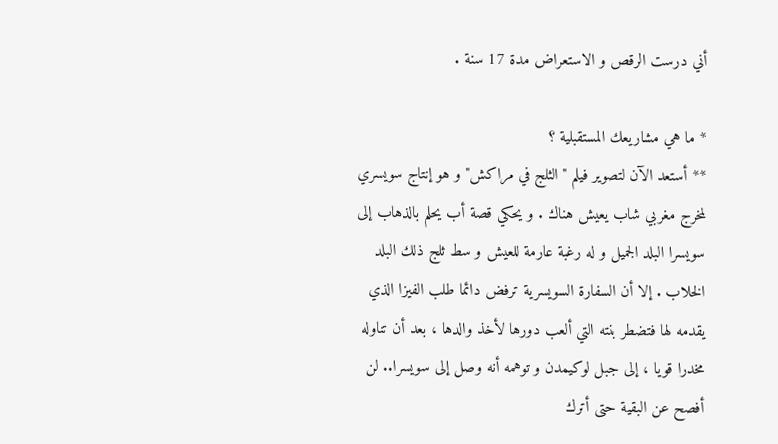أني درست الرقص و الاستعراض مدة 17 سنة .

* ما هي مشاريعك المستقبلية ؟
** أستعد الآن لتصوير فيلم "الثلج في مراكش" و هو إنتاج سويسري لمخرج مغربي شاب يعيش هناك . و يحكي قصة أب يحلم بالذهاب إلى سويسرا البلد الجميل و له رغبة عارمة للعيش و سط ثلج ذلك البلد الخلاب . إلا أن السفارة السويسرية ترفض دائما طلب الفيزا الذي يقدمه لها فتضطر بنته التي ألعب دورها لأخذ والدها ، بعد أن تناوله مخدرا قويا ، إلى جبل لوكيمدن و توهمه أنه وصل إلى سويسرا.. لن أفصح عن البقية حتى أترك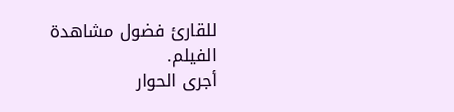للقارئ فضول مشاهدة الفيلم.
أجرى الحوار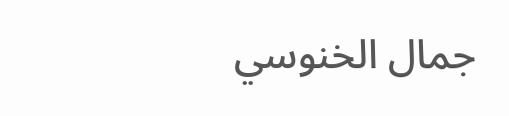جمال الخنوسي